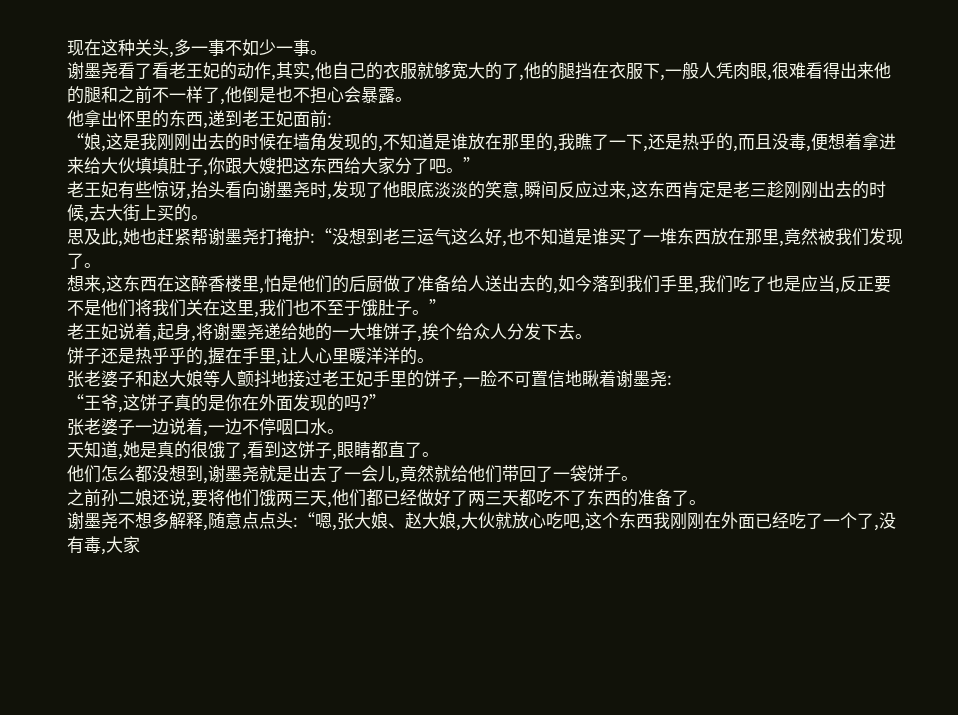现在这种关头,多一事不如少一事。
谢墨尧看了看老王妃的动作,其实,他自己的衣服就够宽大的了,他的腿挡在衣服下,一般人凭肉眼,很难看得出来他的腿和之前不一样了,他倒是也不担心会暴露。
他拿出怀里的东西,递到老王妃面前:
“娘,这是我刚刚出去的时候在墙角发现的,不知道是谁放在那里的,我瞧了一下,还是热乎的,而且没毒,便想着拿进来给大伙填填肚子,你跟大嫂把这东西给大家分了吧。”
老王妃有些惊讶,抬头看向谢墨尧时,发现了他眼底淡淡的笑意,瞬间反应过来,这东西肯定是老三趁刚刚出去的时候,去大街上买的。
思及此,她也赶紧帮谢墨尧打掩护:“没想到老三运气这么好,也不知道是谁买了一堆东西放在那里,竟然被我们发现了。
想来,这东西在这醉香楼里,怕是他们的后厨做了准备给人送出去的,如今落到我们手里,我们吃了也是应当,反正要不是他们将我们关在这里,我们也不至于饿肚子。”
老王妃说着,起身,将谢墨尧递给她的一大堆饼子,挨个给众人分发下去。
饼子还是热乎乎的,握在手里,让人心里暖洋洋的。
张老婆子和赵大娘等人颤抖地接过老王妃手里的饼子,一脸不可置信地瞅着谢墨尧:
“王爷,这饼子真的是你在外面发现的吗?”
张老婆子一边说着,一边不停咽口水。
天知道,她是真的很饿了,看到这饼子,眼睛都直了。
他们怎么都没想到,谢墨尧就是出去了一会儿,竟然就给他们带回了一袋饼子。
之前孙二娘还说,要将他们饿两三天,他们都已经做好了两三天都吃不了东西的准备了。
谢墨尧不想多解释,随意点点头:“嗯,张大娘、赵大娘,大伙就放心吃吧,这个东西我刚刚在外面已经吃了一个了,没有毒,大家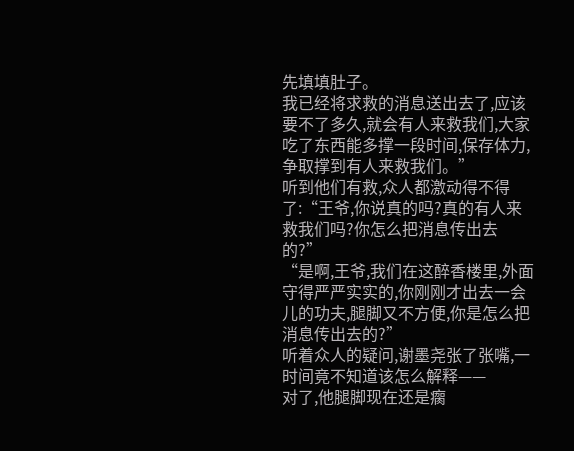先填填肚子。
我已经将求救的消息送出去了,应该要不了多久,就会有人来救我们,大家吃了东西能多撑一段时间,保存体力,争取撑到有人来救我们。”
听到他们有救,众人都激动得不得了:“王爷,你说真的吗?真的有人来救我们吗?你怎么把消息传出去的?”
“是啊,王爷,我们在这醉香楼里,外面守得严严实实的,你刚刚才出去一会儿的功夫,腿脚又不方便,你是怎么把消息传出去的?”
听着众人的疑问,谢墨尧张了张嘴,一时间竟不知道该怎么解释——
对了,他腿脚现在还是瘸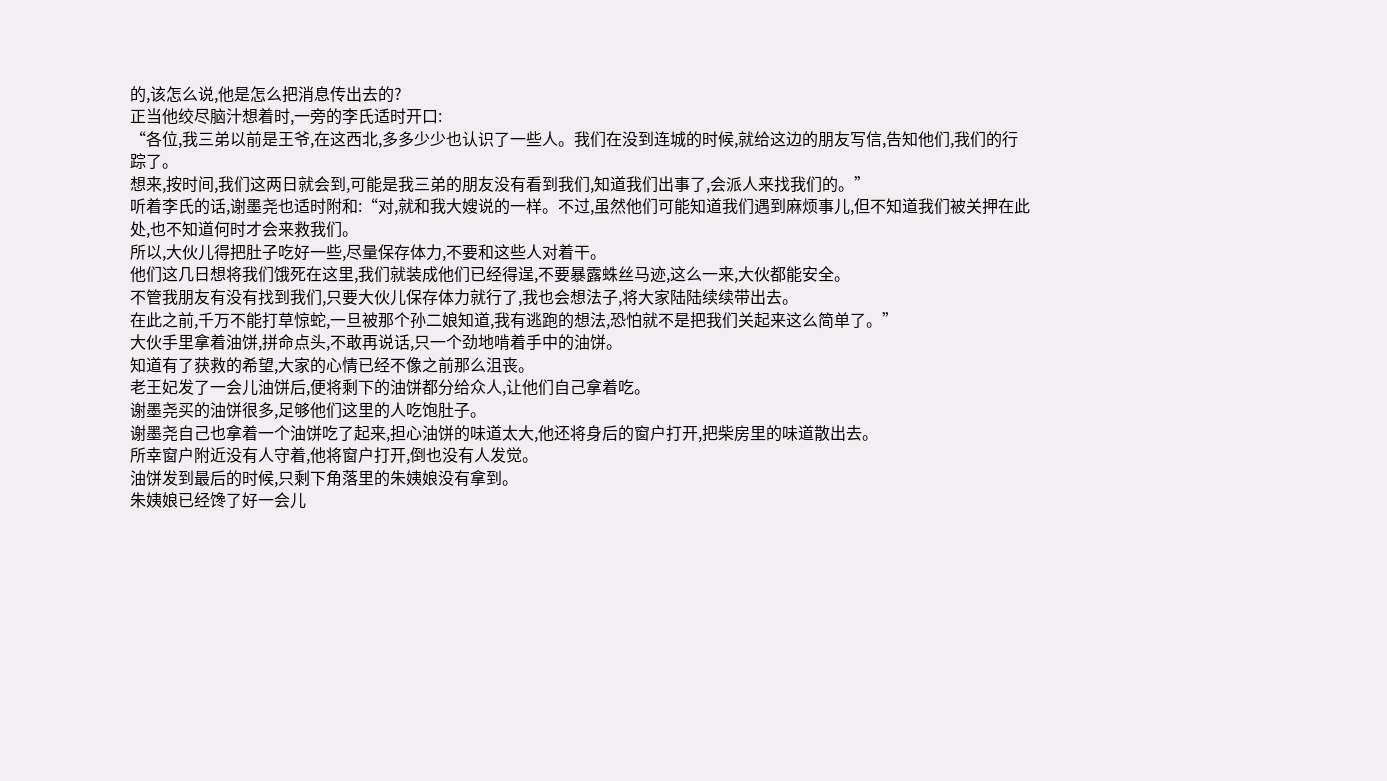的,该怎么说,他是怎么把消息传出去的?
正当他绞尽脑汁想着时,一旁的李氏适时开口:
“各位,我三弟以前是王爷,在这西北,多多少少也认识了一些人。我们在没到连城的时候,就给这边的朋友写信,告知他们,我们的行踪了。
想来,按时间,我们这两日就会到,可能是我三弟的朋友没有看到我们,知道我们出事了,会派人来找我们的。”
听着李氏的话,谢墨尧也适时附和:“对,就和我大嫂说的一样。不过,虽然他们可能知道我们遇到麻烦事儿,但不知道我们被关押在此处,也不知道何时才会来救我们。
所以,大伙儿得把肚子吃好一些,尽量保存体力,不要和这些人对着干。
他们这几日想将我们饿死在这里,我们就装成他们已经得逞,不要暴露蛛丝马迹,这么一来,大伙都能安全。
不管我朋友有没有找到我们,只要大伙儿保存体力就行了,我也会想法子,将大家陆陆续续带出去。
在此之前,千万不能打草惊蛇,一旦被那个孙二娘知道,我有逃跑的想法,恐怕就不是把我们关起来这么简单了。”
大伙手里拿着油饼,拼命点头,不敢再说话,只一个劲地啃着手中的油饼。
知道有了获救的希望,大家的心情已经不像之前那么沮丧。
老王妃发了一会儿油饼后,便将剩下的油饼都分给众人,让他们自己拿着吃。
谢墨尧买的油饼很多,足够他们这里的人吃饱肚子。
谢墨尧自己也拿着一个油饼吃了起来,担心油饼的味道太大,他还将身后的窗户打开,把柴房里的味道散出去。
所幸窗户附近没有人守着,他将窗户打开,倒也没有人发觉。
油饼发到最后的时候,只剩下角落里的朱姨娘没有拿到。
朱姨娘已经馋了好一会儿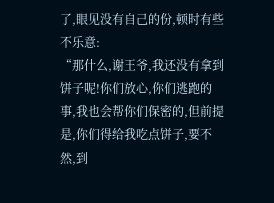了,眼见没有自己的份,顿时有些不乐意:
“那什么,谢王爷,我还没有拿到饼子呢!你们放心,你们逃跑的事,我也会帮你们保密的,但前提是,你们得给我吃点饼子,要不然,到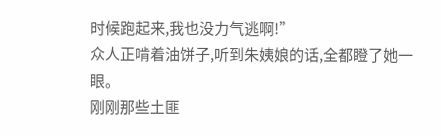时候跑起来,我也没力气逃啊!”
众人正啃着油饼子,听到朱姨娘的话,全都瞪了她一眼。
刚刚那些土匪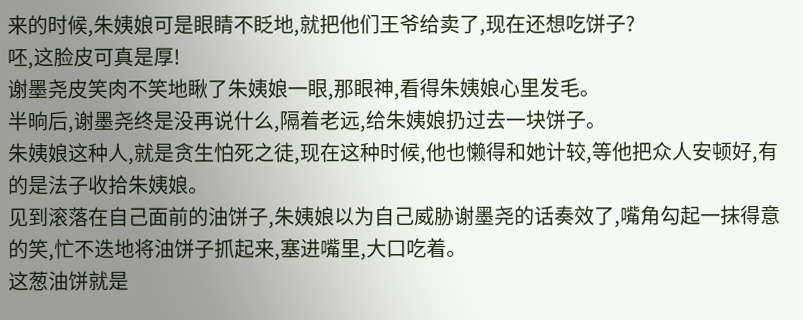来的时候,朱姨娘可是眼睛不眨地,就把他们王爷给卖了,现在还想吃饼子?
呸,这脸皮可真是厚!
谢墨尧皮笑肉不笑地瞅了朱姨娘一眼,那眼神,看得朱姨娘心里发毛。
半晌后,谢墨尧终是没再说什么,隔着老远,给朱姨娘扔过去一块饼子。
朱姨娘这种人,就是贪生怕死之徒,现在这种时候,他也懒得和她计较,等他把众人安顿好,有的是法子收拾朱姨娘。
见到滚落在自己面前的油饼子,朱姨娘以为自己威胁谢墨尧的话奏效了,嘴角勾起一抹得意的笑,忙不迭地将油饼子抓起来,塞进嘴里,大口吃着。
这葱油饼就是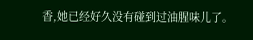香,她已经好久没有碰到过油腥味儿了。